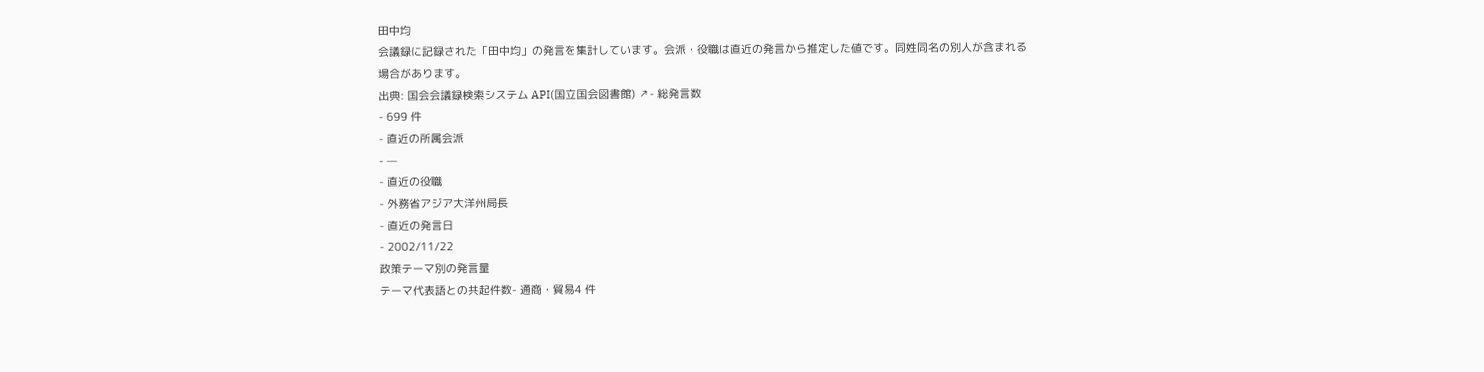田中均
会議録に記録された「田中均」の発言を集計しています。会派・役職は直近の発言から推定した値です。同姓同名の別人が含まれる場合があります。
出典: 国会会議録検索システム API(国立国会図書館) ↗- 総発言数
- 699 件
- 直近の所属会派
- —
- 直近の役職
- 外務省アジア大洋州局長
- 直近の発言日
- 2002/11/22
政策テーマ別の発言量
テーマ代表語との共起件数- 通商・貿易4 件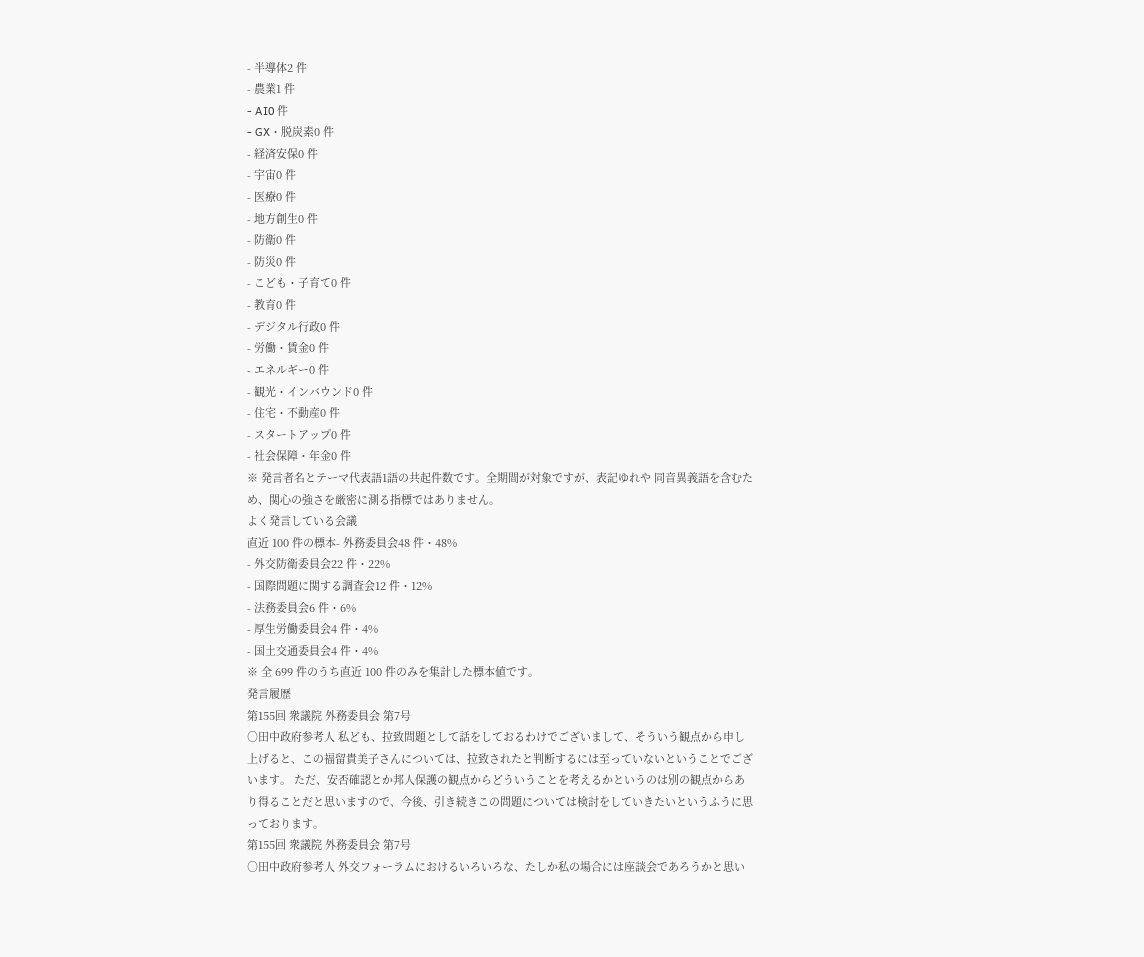- 半導体2 件
- 農業1 件
- AI0 件
- GX・脱炭素0 件
- 経済安保0 件
- 宇宙0 件
- 医療0 件
- 地方創生0 件
- 防衛0 件
- 防災0 件
- こども・子育て0 件
- 教育0 件
- デジタル行政0 件
- 労働・賃金0 件
- エネルギー0 件
- 観光・インバウンド0 件
- 住宅・不動産0 件
- スタートアップ0 件
- 社会保障・年金0 件
※ 発言者名とテーマ代表語1語の共起件数です。全期間が対象ですが、表記ゆれや 同音異義語を含むため、関心の強さを厳密に測る指標ではありません。
よく発言している会議
直近 100 件の標本- 外務委員会48 件・48%
- 外交防衛委員会22 件・22%
- 国際問題に関する調査会12 件・12%
- 法務委員会6 件・6%
- 厚生労働委員会4 件・4%
- 国土交通委員会4 件・4%
※ 全 699 件のうち直近 100 件のみを集計した標本値です。
発言履歴
第155回 衆議院 外務委員会 第7号
○田中政府参考人 私ども、拉致問題として話をしておるわけでございまして、そういう観点から申し上げると、この福留貴美子さんについては、拉致されたと判断するには至っていないということでございます。 ただ、安否確認とか邦人保護の観点からどういうことを考えるかというのは別の観点からあり得ることだと思いますので、今後、引き続きこの問題については検討をしていきたいというふうに思っております。
第155回 衆議院 外務委員会 第7号
○田中政府参考人 外交フォーラムにおけるいろいろな、たしか私の場合には座談会であろうかと思い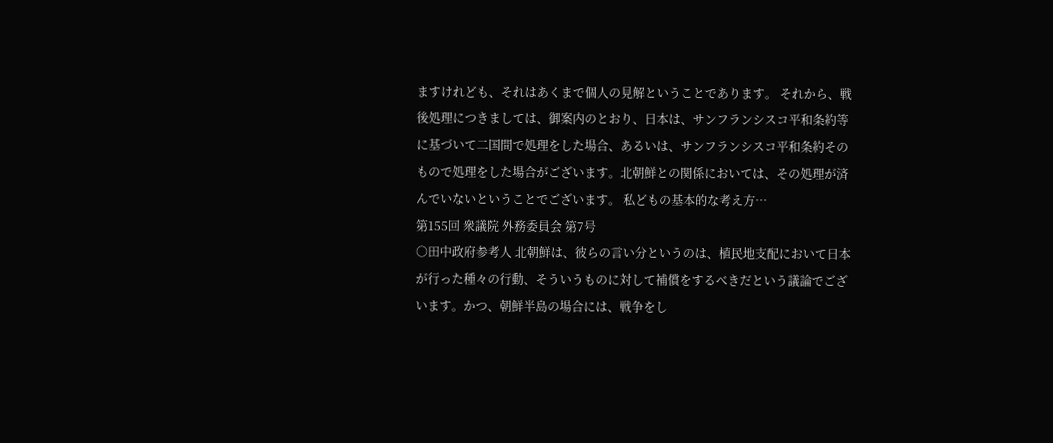ますけれども、それはあくまで個人の見解ということであります。 それから、戦後処理につきましては、御案内のとおり、日本は、サンフランシスコ平和条約等に基づいて二国間で処理をした場合、あるいは、サンフランシスコ平和条約そのもので処理をした場合がございます。北朝鮮との関係においては、その処理が済んでいないということでございます。 私どもの基本的な考え方…
第155回 衆議院 外務委員会 第7号
○田中政府参考人 北朝鮮は、彼らの言い分というのは、植民地支配において日本が行った種々の行動、そういうものに対して補償をするべきだという議論でございます。かつ、朝鮮半島の場合には、戦争をし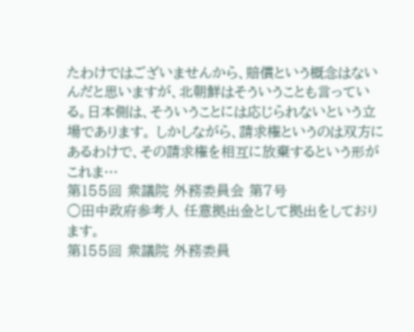たわけではございませんから、賠償という概念はないんだと思いますが、北朝鮮はそういうことも言っている。日本側は、そういうことには応じられないという立場であります。 しかしながら、請求権というのは双方にあるわけで、その請求権を相互に放棄するという形がこれま…
第155回 衆議院 外務委員会 第7号
○田中政府参考人 任意拠出金として拠出をしております。
第155回 衆議院 外務委員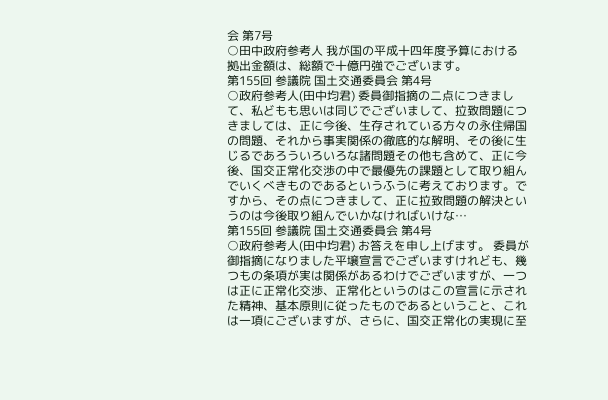会 第7号
○田中政府参考人 我が国の平成十四年度予算における拠出金額は、総額で十億円強でございます。
第155回 参議院 国土交通委員会 第4号
○政府参考人(田中均君) 委員御指摘の二点につきまして、私どもも思いは同じでございまして、拉致問題につきましては、正に今後、生存されている方々の永住帰国の問題、それから事実関係の徹底的な解明、その後に生じるであろういろいろな諸問題その他も含めて、正に今後、国交正常化交渉の中で最優先の課題として取り組んでいくべきものであるというふうに考えております。ですから、その点につきまして、正に拉致問題の解決というのは今後取り組んでいかなければいけな…
第155回 参議院 国土交通委員会 第4号
○政府参考人(田中均君) お答えを申し上げます。 委員が御指摘になりました平壌宣言でございますけれども、幾つもの条項が実は関係があるわけでございますが、一つは正に正常化交渉、正常化というのはこの宣言に示された精神、基本原則に従ったものであるということ、これは一項にございますが、さらに、国交正常化の実現に至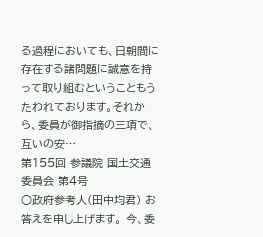る過程においても、日朝間に存在する諸問題に誠意を持って取り組むということもうたわれております。それから、委員が御指摘の三項で、互いの安…
第155回 参議院 国土交通委員会 第4号
○政府参考人(田中均君) お答えを申し上げます。 今、委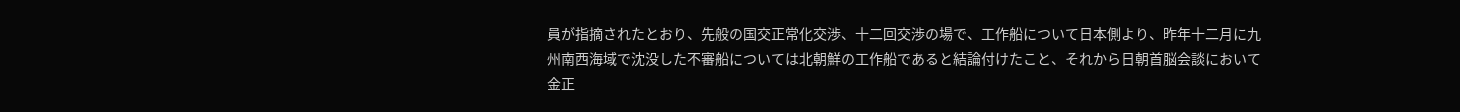員が指摘されたとおり、先般の国交正常化交渉、十二回交渉の場で、工作船について日本側より、昨年十二月に九州南西海域で沈没した不審船については北朝鮮の工作船であると結論付けたこと、それから日朝首脳会談において金正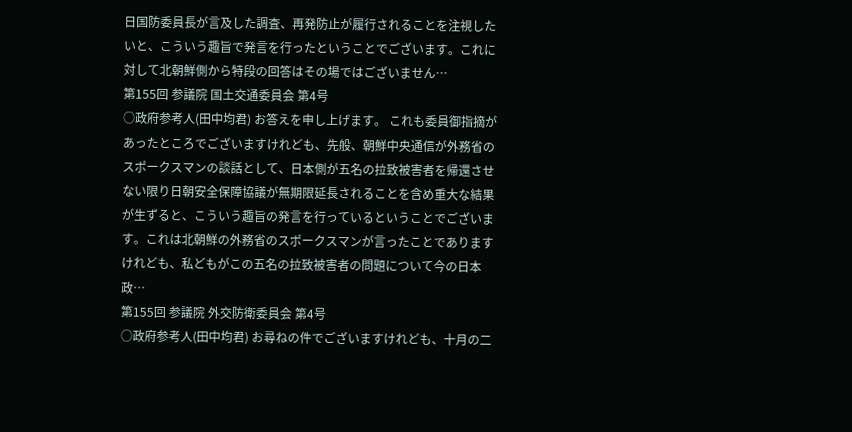日国防委員長が言及した調査、再発防止が履行されることを注視したいと、こういう趣旨で発言を行ったということでございます。これに対して北朝鮮側から特段の回答はその場ではございません…
第155回 参議院 国土交通委員会 第4号
○政府参考人(田中均君) お答えを申し上げます。 これも委員御指摘があったところでございますけれども、先般、朝鮮中央通信が外務省のスポークスマンの談話として、日本側が五名の拉致被害者を帰還させない限り日朝安全保障協議が無期限延長されることを含め重大な結果が生ずると、こういう趣旨の発言を行っているということでございます。これは北朝鮮の外務省のスポークスマンが言ったことでありますけれども、私どもがこの五名の拉致被害者の問題について今の日本政…
第155回 参議院 外交防衛委員会 第4号
○政府参考人(田中均君) お尋ねの件でございますけれども、十月の二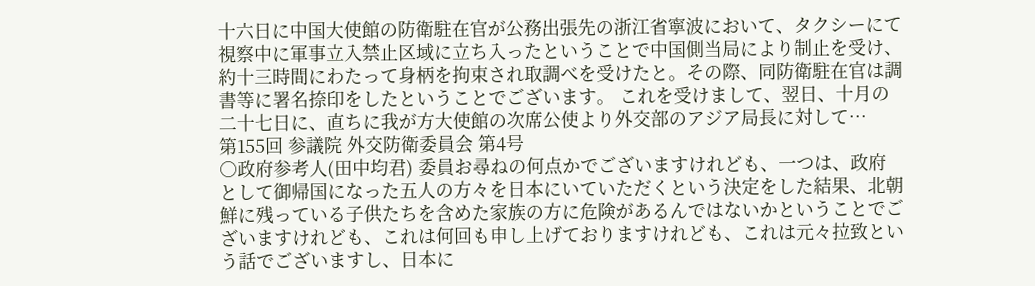十六日に中国大使館の防衛駐在官が公務出張先の浙江省寧波において、タクシーにて視察中に軍事立入禁止区域に立ち入ったということで中国側当局により制止を受け、約十三時間にわたって身柄を拘束され取調べを受けたと。その際、同防衛駐在官は調書等に署名捺印をしたということでございます。 これを受けまして、翌日、十月の二十七日に、直ちに我が方大使館の次席公使より外交部のアジア局長に対して…
第155回 参議院 外交防衛委員会 第4号
○政府参考人(田中均君) 委員お尋ねの何点かでございますけれども、一つは、政府として御帰国になった五人の方々を日本にいていただくという決定をした結果、北朝鮮に残っている子供たちを含めた家族の方に危険があるんではないかということでございますけれども、これは何回も申し上げておりますけれども、これは元々拉致という話でございますし、日本に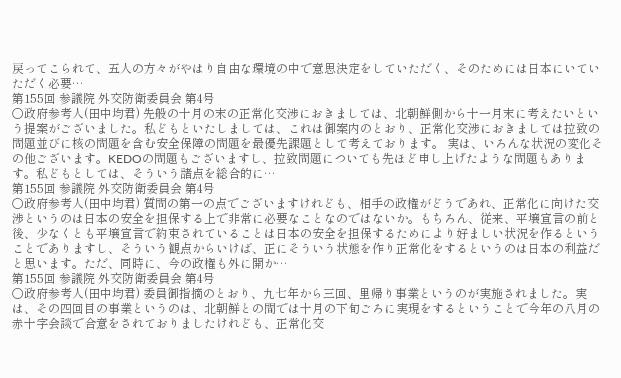戻ってこられて、五人の方々がやはり自由な環境の中で意思決定をしていただく、そのためには日本にいていただく必要…
第155回 参議院 外交防衛委員会 第4号
○政府参考人(田中均君) 先般の十月の末の正常化交渉におきましては、北朝鮮側から十一月末に考えたいという提案がございました。私どもといたしましては、これは御案内のとおり、正常化交渉におきましては拉致の問題並びに核の問題を含む安全保障の問題を最優先課題として考えております。 実は、いろんな状況の変化その他ございます。KEDOの問題もございますし、拉致問題についても先ほど申し上げたような問題もあります。私どもとしては、そういう諸点を総合的に…
第155回 参議院 外交防衛委員会 第4号
○政府参考人(田中均君) 質問の第一の点でございますけれども、相手の政権がどうであれ、正常化に向けた交渉というのは日本の安全を担保する上で非常に必要なことなのではないか。もちろん、従来、平壌宣言の前と後、少なくとも平壌宣言で約束されていることは日本の安全を担保するためにより好ましい状況を作るということでありますし、そういう観点からいけば、正にそういう状態を作り正常化をするというのは日本の利益だと思います。ただ、同時に、今の政権も外に開か…
第155回 参議院 外交防衛委員会 第4号
○政府参考人(田中均君) 委員御指摘のとおり、九七年から三回、里帰り事業というのが実施されました。実は、その四回目の事業というのは、北朝鮮との間では十月の下旬ごろに実現をするということで今年の八月の赤十字会談で合意をされておりましたけれども、正常化交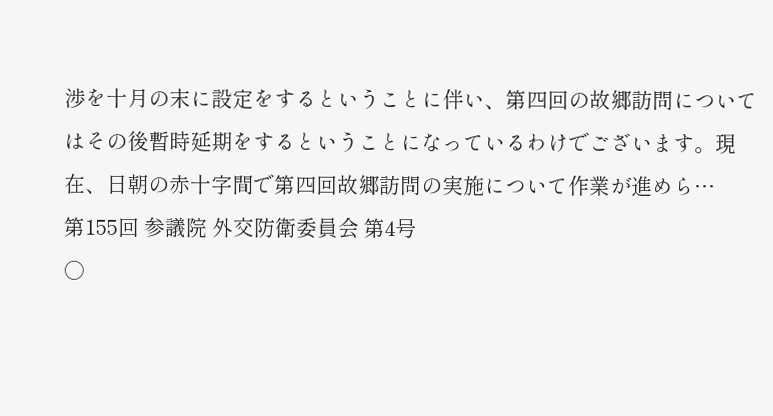渉を十月の末に設定をするということに伴い、第四回の故郷訪問についてはその後暫時延期をするということになっているわけでございます。現在、日朝の赤十字間で第四回故郷訪問の実施について作業が進めら…
第155回 参議院 外交防衛委員会 第4号
○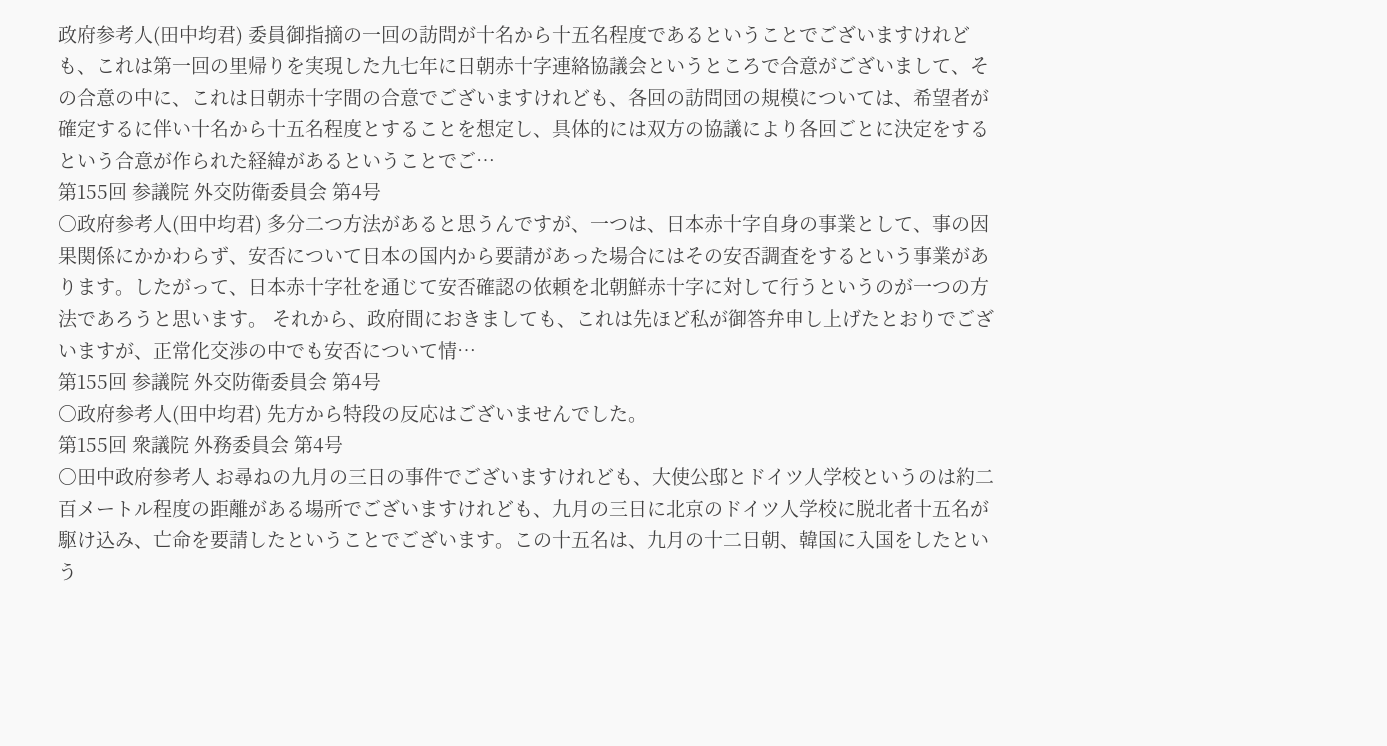政府参考人(田中均君) 委員御指摘の一回の訪問が十名から十五名程度であるということでございますけれども、これは第一回の里帰りを実現した九七年に日朝赤十字連絡協議会というところで合意がございまして、その合意の中に、これは日朝赤十字間の合意でございますけれども、各回の訪問団の規模については、希望者が確定するに伴い十名から十五名程度とすることを想定し、具体的には双方の協議により各回ごとに決定をするという合意が作られた経緯があるということでご…
第155回 参議院 外交防衛委員会 第4号
○政府参考人(田中均君) 多分二つ方法があると思うんですが、一つは、日本赤十字自身の事業として、事の因果関係にかかわらず、安否について日本の国内から要請があった場合にはその安否調査をするという事業があります。したがって、日本赤十字社を通じて安否確認の依頼を北朝鮮赤十字に対して行うというのが一つの方法であろうと思います。 それから、政府間におきましても、これは先ほど私が御答弁申し上げたとおりでございますが、正常化交渉の中でも安否について情…
第155回 参議院 外交防衛委員会 第4号
○政府参考人(田中均君) 先方から特段の反応はございませんでした。
第155回 衆議院 外務委員会 第4号
○田中政府参考人 お尋ねの九月の三日の事件でございますけれども、大使公邸とドイツ人学校というのは約二百メートル程度の距離がある場所でございますけれども、九月の三日に北京のドイツ人学校に脱北者十五名が駆け込み、亡命を要請したということでございます。この十五名は、九月の十二日朝、韓国に入国をしたという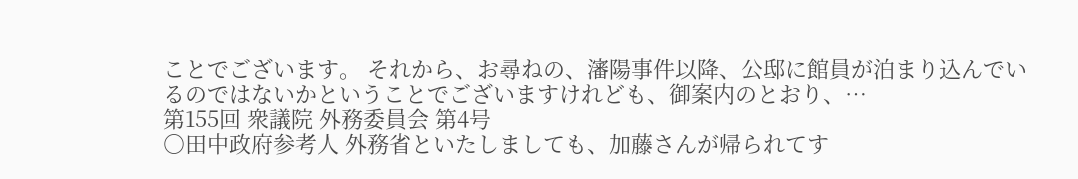ことでございます。 それから、お尋ねの、瀋陽事件以降、公邸に館員が泊まり込んでいるのではないかということでございますけれども、御案内のとおり、…
第155回 衆議院 外務委員会 第4号
○田中政府参考人 外務省といたしましても、加藤さんが帰られてす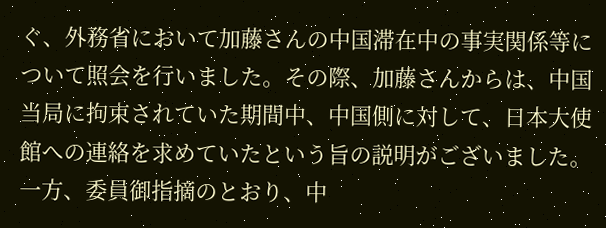ぐ、外務省において加藤さんの中国滞在中の事実関係等について照会を行いました。その際、加藤さんからは、中国当局に拘束されていた期間中、中国側に対して、日本大使館への連絡を求めていたという旨の説明がございました。 一方、委員御指摘のとおり、中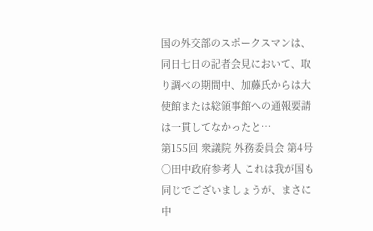国の外交部のスポークスマンは、同日七日の記者会見において、取り調べの期間中、加藤氏からは大使館または総領事館への通報要請は一貫してなかったと…
第155回 衆議院 外務委員会 第4号
○田中政府参考人 これは我が国も同じでございましょうが、まさに中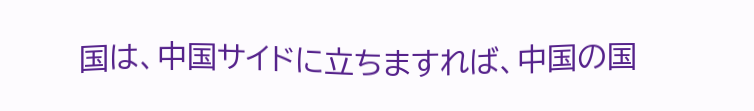国は、中国サイドに立ちますれば、中国の国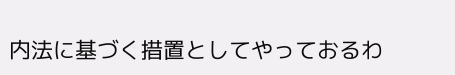内法に基づく措置としてやっておるわ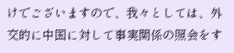けでございますので、我々としては、外交的に中国に対して事実関係の照会をす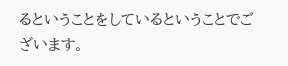るということをしているということでございます。